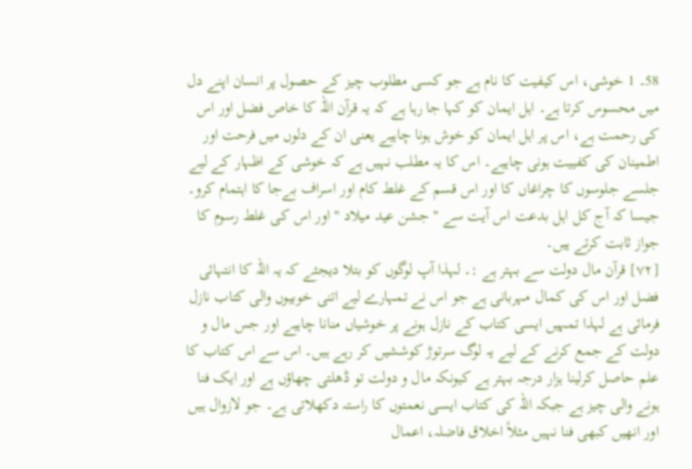58۔ 1 خوشی، اس کیفیت کا نام ہے جو کسی مطلوب چیز کے حصول پر انسان اپنے دل میں محسوس کرتا ہے۔ اہل ایمان کو کہا جا رہا ہے کہ یہ قرآن اللہ کا خاص فضل اور اس کی رحمت ہے، اس پر اہل ایمان کو خوش ہونا چاہیے یعنی ان کے دلوں میں فرحت اور اطمینان کی کفییت ہونی چاہیے۔ اس کا یہ مطلب نہیں ہے کہ خوشی کے اظہار کے لیے جلسے جلوسوں کا چراغاں کا اور اس قسم کے غلط کام اور اسراف بےجا کا اہتمام کرو۔ جیسا کہ آج کل اہل بدعت اس آیت سے " جشن عید میلاد " اور اس کی غلط رسوم کا جواز ثابت کرتے ہیں۔
[٧٢] قرآن مال دولت سے بہتر ہے :۔ لہذا آپ لوگوں کو بتلا دیجئے کہ یہ اللہ کا انتہائی فضل اور اس کی کمال مہربانی ہے جو اس نے تمہارے لیے اتنی خوبیوں والی کتاب نازل فرمائی ہے لہذا تمہیں ایسی کتاب کے نازل ہونے پر خوشیاں منانا چاہیے اور جس مال و دولت کے جمع کرنے کے لیے یہ لوگ سرتوڑ کوششیں کر رہے ہیں۔ اس سے اس کتاب کا علم حاصل کرلینا ہزار درجہ بہتر ہے کیونکہ مال و دولت تو ڈھلتی چھاؤں ہے اور ایک فنا ہونے والی چیز ہے جبکہ اللہ کی کتاب ایسی نعمتوں کا راستہ دکھلاتی ہے۔ جو لازوال ہیں اور انھیں کبھی فنا نہیں مثلاً اخلاق فاضلہ، اعمال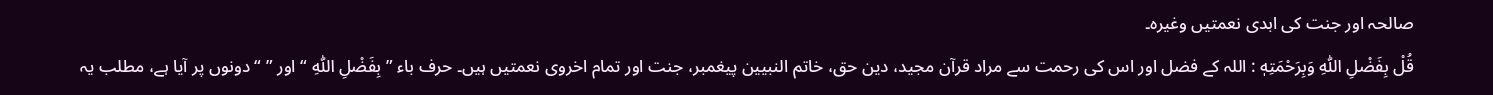صالحہ اور جنت کی ابدی نعمتیں وغیرہ۔
قُلْ بِفَضْلِ اللّٰهِ وَبِرَحْمَتِهٖ : اللہ کے فضل اور اس کی رحمت سے مراد قرآن مجید، دین حق، خاتم النبیین پیغمبر، جنت اور تمام اخروی نعمتیں ہیں۔ حرف باء ” بِفَضْلِ اللّٰهِ “ اور ” “ دونوں پر آیا ہے، مطلب یہ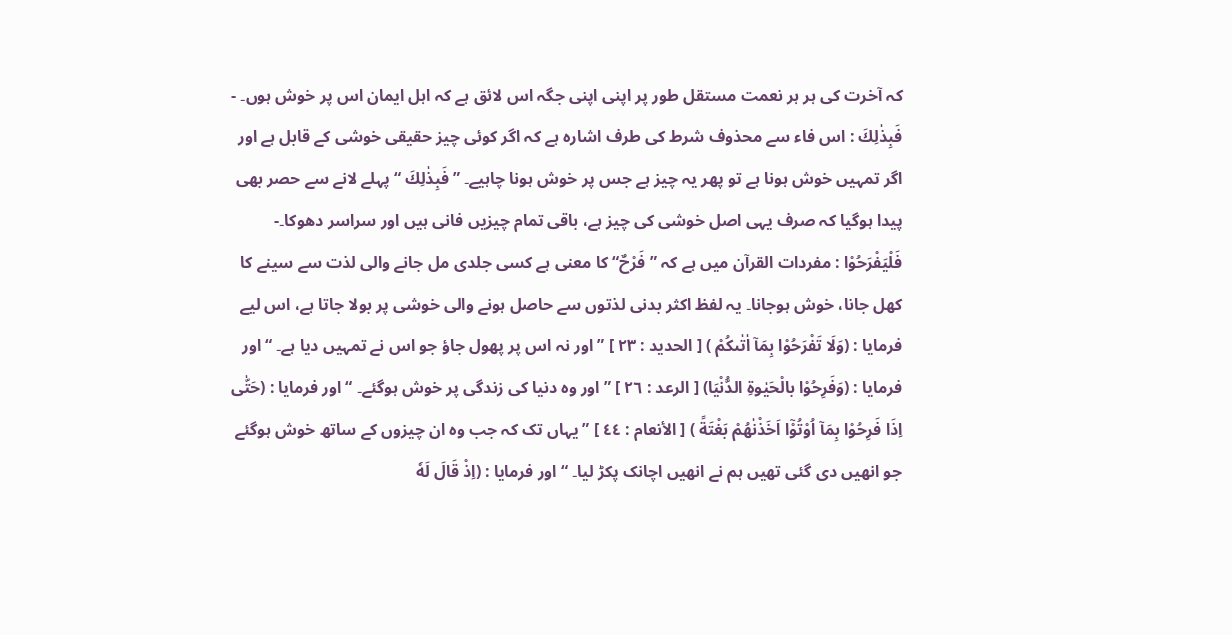کہ آخرت کی ہر ہر نعمت مستقل طور پر اپنی اپنی جگہ اس لائق ہے کہ اہل ایمان اس پر خوش ہوں۔ - فَبِذٰلِكَ : اس فاء سے محذوف شرط کی طرف اشارہ ہے کہ اگر کوئی چیز حقیقی خوشی کے قابل ہے اور اگر تمہیں خوش ہونا ہے تو پھر یہ چیز ہے جس پر خوش ہونا چاہیے۔ ” فَبِذٰلِكَ “ پہلے لانے سے حصر بھی پیدا ہوگیا کہ صرف یہی اصل خوشی کی چیز ہے، باقی تمام چیزیں فانی ہیں اور سراسر دھوکا۔- فَلْيَفْرَحُوْا : مفردات القرآن میں ہے کہ ” فَرْحٌ“ کا معنی ہے کسی جلدی مل جانے والی لذت سے سینے کا کھل جانا، خوش ہوجانا۔ یہ لفظ اکثر بدنی لذتوں سے حاصل ہونے والی خوشی پر بولا جاتا ہے، اس لیے فرمایا : (وَلَا تَفْرَحُوْا بِمَآ اٰتٰىكُمْ ) [ الحدید : ٢٣ ] ” اور نہ اس پر پھول جاؤ جو اس نے تمہیں دیا ہے۔ “ اور فرمایا : (وَفَرِحُوْا بالْحَيٰوةِ الدُّنْيَا) [ الرعد : ٢٦ ] ” اور وہ دنیا کی زندگی پر خوش ہوگئے۔ “ اور فرمایا : (حَتّٰى اِذَا فَرِحُوْا بِمَآ اُوْتُوْٓا اَخَذْنٰهُمْ بَغْتَةً ) [ الأنعام : ٤٤ ] ” یہاں تک کہ جب وہ ان چیزوں کے ساتھ خوش ہوگئے جو انھیں دی گئی تھیں ہم نے انھیں اچانک پکڑ لیا۔ “ اور فرمایا : (اِذْ قَالَ لَهٗ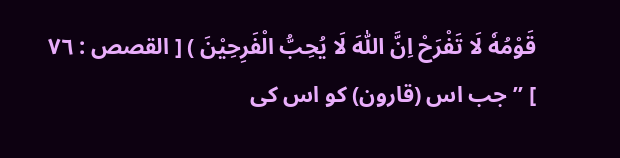قَوْمُهٗ لَا تَفْرَحْ اِنَّ اللّٰهَ لَا يُحِبُّ الْفَرِحِيْنَ ) [ القصص : ٧٦ ] ” جب اس (قارون) کو اس کی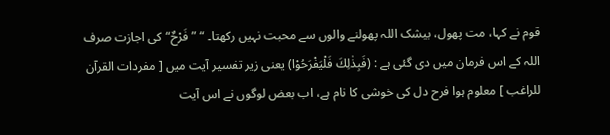قوم نے کہا، مت پھول، بیشک اللہ پھولنے والوں سے محبت نہیں رکھتا۔ “ ” فَرْحٌ“ کی اجازت صرف اللہ کے اس فرمان میں دی گئی ہے : (فَبِذٰلِكَ فَلْيَفْرَحُوْا) یعنی زیر تفسیر آیت میں [ مفردات القرآن للراغب ] معلوم ہوا فرح دل کی خوشی کا نام ہے، اب بعض لوگوں نے اس آیت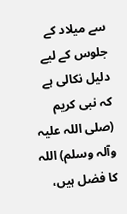سے میلاد کے جلوس کے لیے دلیل نکالی ہے کہ نبی کریم (صلی اللہ علیہ وآلہ وسلم) اللہ کا فضل ہیں،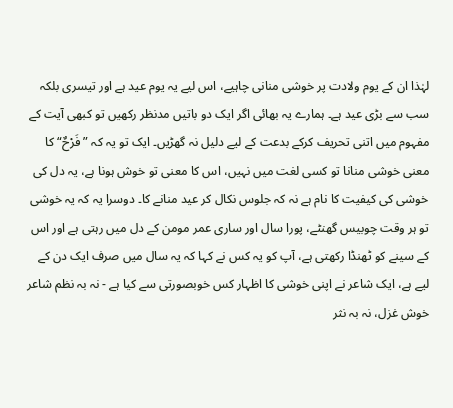لہٰذا ان کے یوم ولادت پر خوشی منانی چاہیے، اس لیے یہ یوم عید ہے اور تیسری بلکہ سب سے بڑی عید ہے۔ ہمارے یہ بھائی اگر ایک دو باتیں مدنظر رکھیں تو کبھی آیت کے مفہوم میں اتنی تحریف کرکے بدعت کے لیے دلیل نہ گھڑیں۔ ایک تو یہ کہ ” فَرْحٌ“ کا معنی خوشی منانا تو کسی لغت میں نہیں، اس کا معنی تو خوش ہونا ہے، یہ دل کی خوشی کی کیفیت کا نام ہے نہ کہ جلوس نکال کر عید منانے کا۔ دوسرا یہ کہ یہ خوشی تو ہر وقت چوبیس گھنٹے، پورا سال اور ساری عمر مومن کے دل میں رہتی ہے اور اس کے سینے کو ٹھنڈا رکھتی ہے، آپ کو یہ کس نے کہا کہ یہ سال میں صرف ایک دن کے لیے ہے، ایک شاعر نے اپنی خوشی کا اظہار کس خوبصورتی سے کیا ہے - نہ بہ نظم شاعر خوش غزل، نہ بہ نثر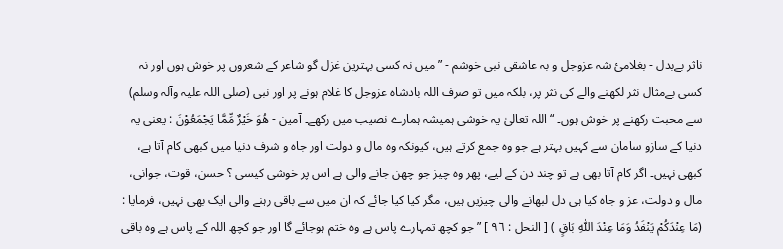ناثر بےبدل - بغلامئ شہ عزوجل و بہ عاشقی نبی خوشم - ” میں نہ کسی بہترین غزل گو شاعر کے شعروں پر خوش ہوں اور نہ کسی بےمثال نثر لکھنے والے کی نثر پر، بلکہ میں تو صرف اللہ بادشاہ عزوجل کا غلام ہونے پر اور نبی (صلی اللہ علیہ وآلہ وسلم) سے محبت رکھنے پر خوش ہوں۔ “ اللہ تعالیٰ یہ خوشی ہمیشہ ہمارے نصیب میں رکھے۔ آمین - ھُوَ خَيْرٌ مِّمَّا يَجْمَعُوْنَ : یعنی یہ دنیا کے سازو سامان سے کہیں بہتر ہے جو وہ جمع کرتے ہیں، کیونکہ وہ مال و دولت اور جاہ و شرف دنیا میں کبھی کام آتا ہے، کبھی نہیں۔ اگر کام آتا بھی ہے تو چند دن کے لیے، پھر وہ چیز جو چھن جانے والی ہے اس پر خوشی کیسی ؟ حسن، قوت، جوانی، مال و دولت، عز و جاہ کیا ہی دل لبھانے والی چیزیں ہیں، مگر کیا کیا جائے کہ ان میں سے باقی رہنے والی ایک بھی نہیں، فرمایا : (مَا عِنْدَكُمْ يَنْفَدُ وَمَا عِنْدَ اللّٰهِ بَاقٍ ) [ النحل : ٩٦ ] ” جو کچھ تمہارے پاس ہے وہ ختم ہوجائے گا اور جو کچھ اللہ کے پاس ہے وہ باقی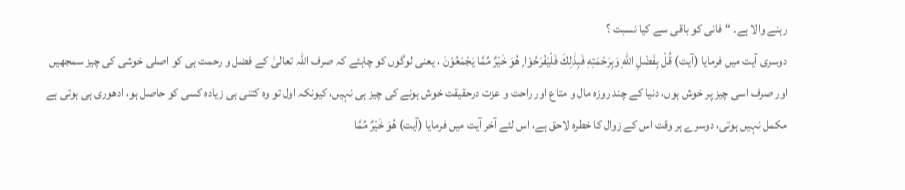رہنے والا ہے۔ “ فانی کو باقی سے کیا نسبت ؟
دوسری آیت میں فرمایا (آیت) قُلْ بِفَضْلِ اللّٰهِ وَبِرَحْمَتِهٖ فَبِذٰلِكَ فَلْيَفْرَحُوْا ۭ ھُوَ خَيْرٌ مِّمَّا يَجْمَعُوْنَ ، یعنی لوگوں کو چاہئے کہ صرف اللہ تعالیٰ کے فضل و رحمت ہی کو اصلی خوشی کی چیز سمجھیں اور صرف اسی چیز پر خوش ہوں، دنیا کے چند روزہ مال و متاع اور راحت و عزت درحقیقت خوش ہونے کی چیز ہی نہیں، کیونکہ اول تو وہ کتنی ہی زیادہ کسی کو حاصل ہو، ادھوری ہی ہوتی ہے مکمل نہیں ہوتی، دوسرے ہر وقت اس کے زوال کا خطرہ لاحق ہے، اس لئے آخر آیت میں فرمایا (آیت) ھُوَ خَيْرٌ مِّمَّا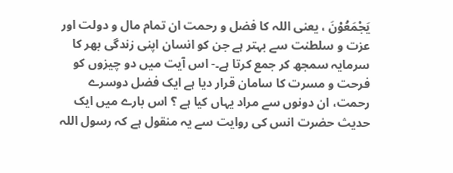يَجْمَعُوْنَ ، یعنی اللہ کا فضل و رحمت ان تمام مال و دولت اور عزت و سلطنت سے بہتر ہے جن کو انسان اپنی زندگی بھر کا سرمایہ سمجھ کر جمع کرتا ہے۔- اس آیت میں دو چیزوں کو فرحت و مسرت کا سامان قرار دیا ہے ایک فضل دوسرے رحمت، ان دونوں سے مراد یہاں کیا ہے ؟ اس بارے میں ایک حدیث حضرت انس کی روایت سے یہ منقول ہے کہ رسول اللہ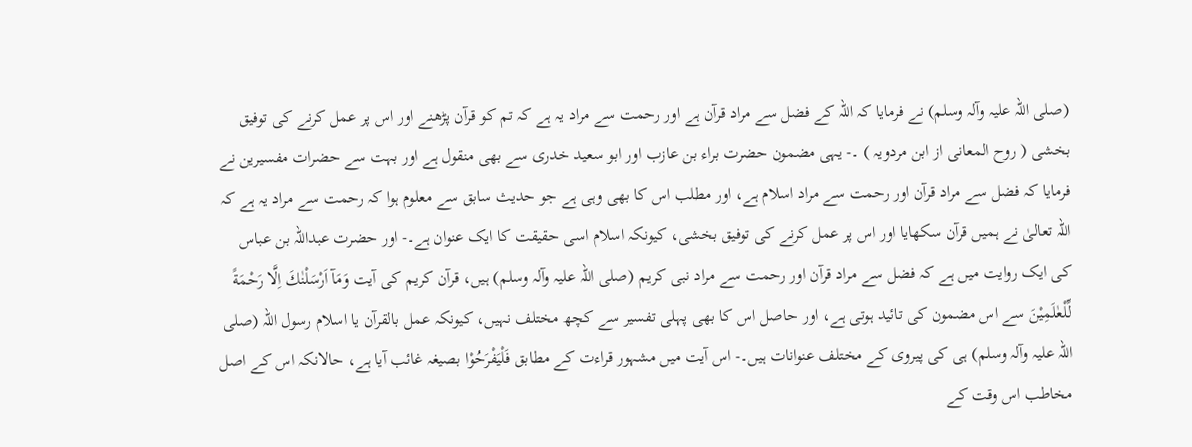(صلی اللہ علیہ وآلہ وسلم) نے فرمایا کہ اللہ کے فضل سے مراد قرآن ہے اور رحمت سے مراد یہ ہے کہ تم کو قرآن پڑھنے اور اس پر عمل کرنے کی توفیق بخشی ( روح المعانی از ابن مردویہ ) ۔- یہی مضمون حضرت براء بن عازب اور ابو سعید خدری سے بھی منقول ہے اور بہت سے حضرات مفسیرین نے فرمایا کہ فضل سے مراد قرآن اور رحمت سے مراد اسلام ہے، اور مطلب اس کا بھی وہی ہے جو حدیث سابق سے معلوم ہوا کہ رحمت سے مراد یہ ہے کہ اللہ تعالیٰ نے ہمیں قرآن سکھایا اور اس پر عمل کرنے کی توفیق بخشی، کیونکہ اسلام اسی حقیقت کا ایک عنوان ہے۔- اور حضرت عبداللہ بن عباس کی ایک روایت میں ہے کہ فضل سے مراد قرآن اور رحمت سے مراد نبی کریم (صلی اللہ علیہ وآلہ وسلم) ہیں، قرآن کریم کی آیت وَمَآ اَرْسَلْنٰكَ اِلَّا رَحْمَةً لِّلْعٰلَمِيْنَ سے اس مضمون کی تائید ہوتی ہے، اور حاصل اس کا بھی پہلی تفسیر سے کچھ مختلف نہیں، کیونکہ عمل بالقرآن یا اسلام رسول اللہ (صلی اللہ علیہ وآلہ وسلم) ہی کی پیروی کے مختلف عنوانات ہیں۔- اس آیت میں مشہور قراءت کے مطابق فَلْيَفْرَحُوْا بصیغہ غائب آیا ہے، حالانکہ اس کے اصل مخاطب اس وقت کے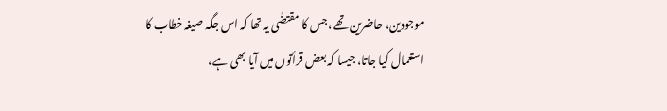موجودین، حاضرین تھے، جس کا مقتضٰی یہ تھا کہ اس جگہ صیغہ خطاب کا استعمال کیا جاتا، جیسا کہ بعض قرأتوں میں آیا بھی ہے،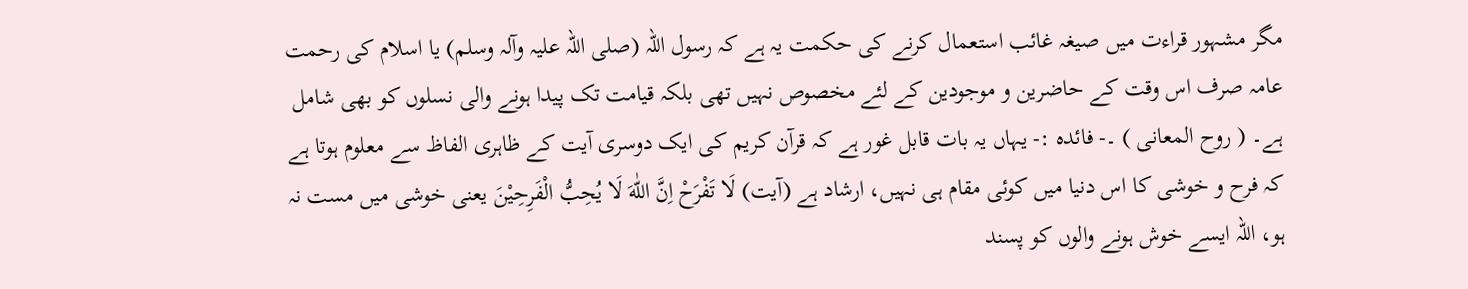مگر مشہور قراءت میں صیغہ غائب استعمال کرنے کی حکمت یہ ہے کہ رسول اللہ (صلی اللہ علیہ وآلہ وسلم) یا اسلام کی رحمت عامہ صرف اس وقت کے حاضرین و موجودین کے لئے مخصوص نہیں تھی بلکہ قیامت تک پیدا ہونے والی نسلوں کو بھی شامل ہے۔ ( روح المعانی ) ۔- فائدہ :- یہاں یہ بات قابل غور ہے کہ قرآن کریم کی ایک دوسری آیت کے ظاہری الفاظ سے معلوم ہوتا ہے کہ فرح و خوشی کا اس دنیا میں کوئی مقام ہی نہیں، ارشاد ہے (آیت) لَا تَفْرَحْ اِنَّ اللّٰهَ لَا يُحِبُّ الْفَرِحِيْنَ یعنی خوشی میں مست نہ ہو، اللہ ایسے خوش ہونے والوں کو پسند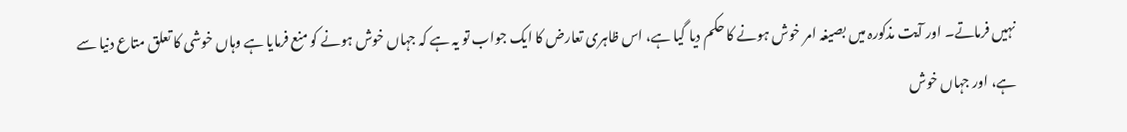نہیں فرماتے۔ اور آیت مذکورہ میں بصیغہ امر خوش ہونے کا حکم دیا گیا ہے، اس ظاہری تعارض کا ایک جواب تو یہ ہے کہ جہاں خوش ہونے کو منع فرمایا ہے وہاں خوشی کا تعلق متاع دنیا سے ہے، اور جہاں خوش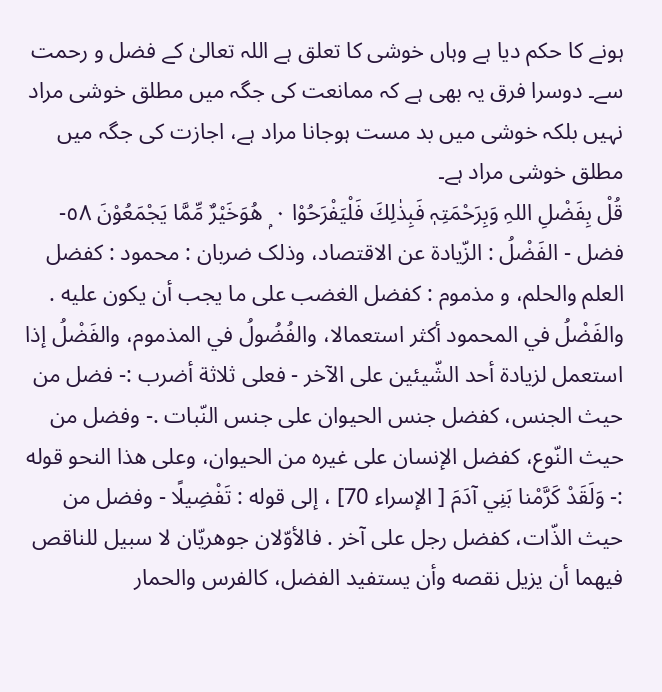ہونے کا حکم دیا ہے وہاں خوشی کا تعلق ہے اللہ تعالیٰ کے فضل و رحمت سے۔ دوسرا فرق یہ بھی ہے کہ ممانعت کی جگہ میں مطلق خوشی مراد نہیں بلکہ خوشی میں بد مست ہوجانا مراد ہے، اجازت کی جگہ میں مطلق خوشی مراد ہے۔
قُلْ بِفَضْلِ اللہِ وَبِرَحْمَتِہٖ فَبِذٰلِكَ فَلْيَفْرَحُوْا ٠ ۭ ھُوَخَيْرٌ مِّمَّا يَجْمَعُوْنَ ٥٨- فضل - الفَضْلُ : الزّيادة عن الاقتصاد، وذلک ضربان : محمود : کفضل العلم والحلم، و مذموم : کفضل الغضب علی ما يجب أن يكون عليه . والفَضْلُ في المحمود أكثر استعمالا، والفُضُولُ في المذموم، والفَضْلُ إذا استعمل لزیادة أحد الشّيئين علی الآخر - فعلی ثلاثة أضرب :- فضل من حيث الجنس، کفضل جنس الحیوان علی جنس النّبات .- وفضل من حيث النّوع، کفضل الإنسان علی غيره من الحیوان، وعلی هذا النحو قوله :- وَلَقَدْ كَرَّمْنا بَنِي آدَمَ [ الإسراء 70] ، إلى قوله : تَفْضِيلًا - وفضل من حيث الذّات، کفضل رجل علی آخر . فالأوّلان جوهريّان لا سبیل للناقص فيهما أن يزيل نقصه وأن يستفید الفضل، کالفرس والحمار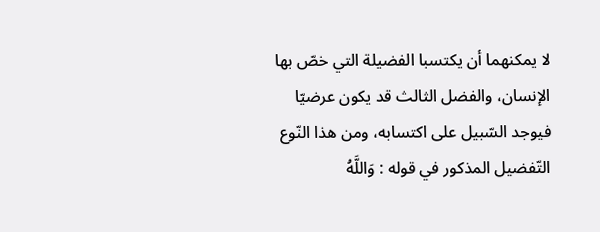لا يمكنهما أن يکتسبا الفضیلة التي خصّ بها الإنسان، والفضل الثالث قد يكون عرضيّا فيوجد السّبيل علی اکتسابه، ومن هذا النّوع التّفضیل المذکور في قوله : وَاللَّهُ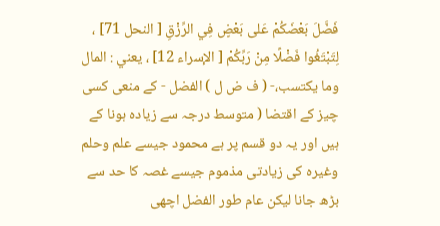فَضَّلَ بَعْضَكُمْ عَلى بَعْضٍ فِي الرِّزْقِ [ النحل 71] ، لِتَبْتَغُوا فَضْلًا مِنْ رَبِّكُمْ [ الإسراء 12] ، يعني : المال وما يکتسب،- ( ف ض ل ) الفضل - کے منعی کسی چیز کے اقتضا ( متوسط درجہ سے زیادہ ہونا کے ہیں اور یہ دو قسم پر ہے محمود جیسے علم وحلم وغیرہ کی زیادتی مذموم جیسے غصہ کا حد سے بڑھ جانا لیکن عام طور الفضل اچھی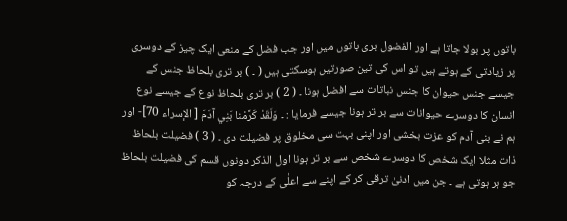باتوں پر بولا جاتا ہے اور الفضول بری باتوں میں اور جب فضل کے منعی ایک چیز کے دوسری پر زیادتی کے ہوتے ہیں تو اس کی تین صورتیں ہوسکتی ہیں ( ۔ ) بر تری بلحاظ جنس کے جیسے جنس حیوان کا جنس نباتات سے افضل ہونا ۔ ( 2 ) بر تری بلحاظ نوع کے جیسے نوع انسان کا دوسرے حیوانات سے بر تر ہونا جیسے فرمایا : ۔ وَلَقَدْ كَرَّمْنا بَنِي آدَمَ [ الإسراء 70]- اور ہم نے بنی آدم کو عزت بخشی اور اپنی بہت سی مخلوق پر فضیلت دی ۔ ( 3 ) فضیلت بلحاظ ذات مثلا ایک شخص کا دوسرے شخص سے بر تر ہونا اول الذکر دونوں قسم کی فضیلت بلحاظ جو ہر ہوتی ہے ۔ جن میں ادنیٰ ترقی کر کے اپنے سے اعلٰی کے درجہ کو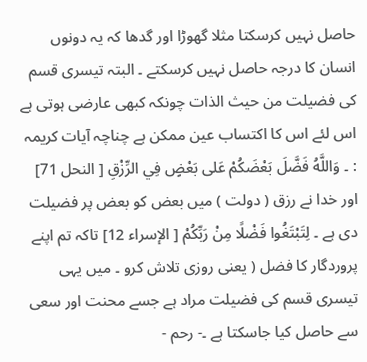حاصل نہیں کرسکتا مثلا گھوڑا اور گدھا کہ یہ دونوں انسان کا درجہ حاصل نہیں کرسکتے ۔ البتہ تیسری قسم کی فضیلت من حیث الذات چونکہ کبھی عارضی ہوتی ہے اس لئے اس کا اکتساب عین ممکن ہے چناچہ آیات کریمہ : ۔ وَاللَّهُ فَضَّلَ بَعْضَكُمْ عَلى بَعْضٍ فِي الرِّزْقِ [ النحل 71] اور خدا نے رزق ( دولت ) میں بعض کو بعض پر فضیلت دی ہے ۔ لِتَبْتَغُوا فَضْلًا مِنْ رَبِّكُمْ [ الإسراء 12] تاکہ تم اپنے پروردگار کا فضل ( یعنی روزی تلاش کرو ۔ میں یہی تیسری قسم کی فضیلت مراد ہے جسے محنت اور سعی سے حاصل کیا جاسکتا ہے ۔- رحم -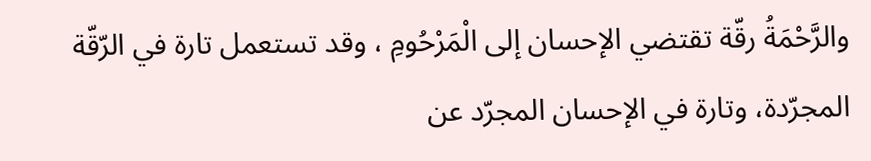والرَّحْمَةُ رقّة تقتضي الإحسان إلى الْمَرْحُومِ ، وقد تستعمل تارة في الرّقّة المجرّدة، وتارة في الإحسان المجرّد عن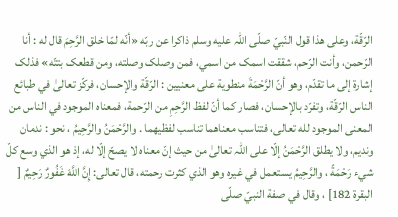الرّقّة، وعلی هذا قول النّبيّ صلّى اللہ عليه وسلم ذاکرا عن ربّه «أنّه لمّا خلق الرَّحِمَ قال له : أنا الرّحمن، وأنت الرّحم، شققت اسمک من اسمي، فمن وصلک وصلته، ومن قطعک بتتّه» فذلک إشارة إلى ما تقدّم، وهو أنّ الرَّحْمَةَ منطوية علی معنيين : الرّقّة والإحسان، فركّز تعالیٰ في طبائع الناس الرّقّة، وتفرّد بالإحسان، فصار کما أنّ لفظ الرَّحِمِ من الرّحمة، فمعناه الموجود في الناس من المعنی الموجود لله تعالی، فتناسب معناهما تناسب لفظيهما . والرَّحْمَنُ والرَّحِيمُ ، نحو : ندمان وندیم، ولا يطلق الرَّحْمَنُ إلّا علی اللہ تعالیٰ من حيث إنّ معناه لا يصحّ إلّا له، إذ هو الذي وسع کلّ شيء رَحْمَةً ، والرَّحِيمُ يستعمل في غيره وهو الذي کثرت رحمته، قال تعالی: إِنَّ اللَّهَ غَفُورٌ رَحِيمٌ [ البقرة 182] ، وقال في صفة النبيّ صلّى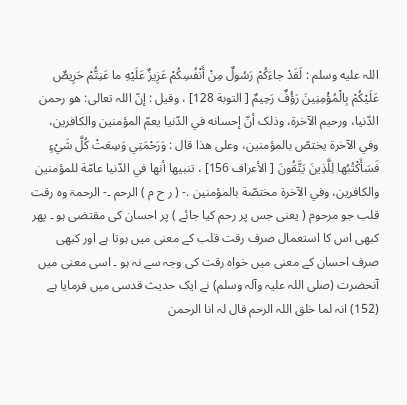اللہ عليه وسلم : لَقَدْ جاءَكُمْ رَسُولٌ مِنْ أَنْفُسِكُمْ عَزِيزٌ عَلَيْهِ ما عَنِتُّمْ حَرِيصٌ عَلَيْكُمْ بِالْمُؤْمِنِينَ رَؤُفٌ رَحِيمٌ [ التوبة 128] ، وقیل : إنّ اللہ تعالی: هو رحمن الدّنيا، ورحیم الآخرة، وذلک أنّ إحسانه في الدّنيا يعمّ المؤمنین والکافرین، وفي الآخرة يختصّ بالمؤمنین، وعلی هذا قال : وَرَحْمَتِي وَسِعَتْ كُلَّ شَيْءٍ فَسَأَكْتُبُها لِلَّذِينَ يَتَّقُونَ [ الأعراف 156] ، تنبيها أنها في الدّنيا عامّة للمؤمنین والکافرین، وفي الآخرة مختصّة بالمؤمنین .- ( ر ح م ) الرحم ۔- الرحمۃ وہ رقت قلب جو مرحوم ( یعنی جس پر رحم کیا جائے ) پر احسان کی مقتضی ہو ۔ پھر کبھی اس کا استعمال صرف رقت قلب کے معنی میں ہوتا ہے اور کبھی صرف احسان کے معنی میں خواہ رقت کی وجہ سے نہ ہو ۔ اسی معنی میں آنحضرت (صلی اللہ علیہ وآلہ وسلم) نے ایک حدیث قدسی میں فرمایا ہے (152) انہ لما خلق اللہ الرحم قال لہ انا الرحمن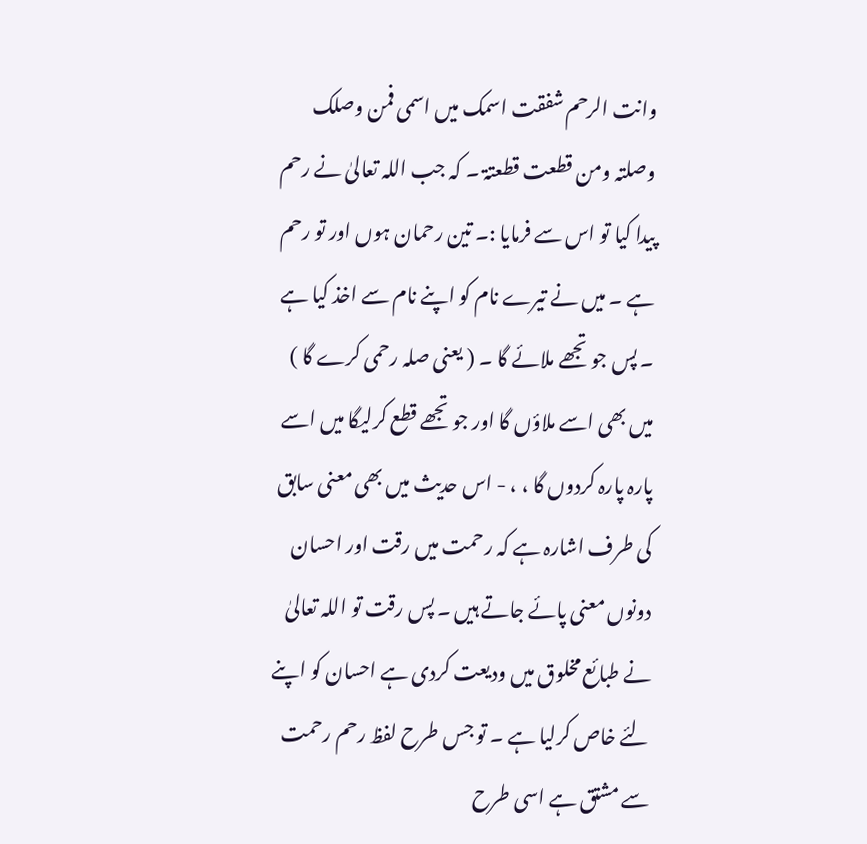وانت الرحم شفقت اسمک میں اسمی فمن وصلک وصلتہ ومن قطعت قطعتۃ ۔ کہ جب اللہ تعالیٰ نے رحم پیدا کیا تو اس سے فرمایا :۔ تین رحمان ہوں اور تو رحم ہے ۔ میں نے تیرے نام کو اپنے نام سے اخذ کیا ہے ۔ پس جو تجھے ملائے گا ۔ ( یعنی صلہ رحمی کرے گا ) میں بھی اسے ملاؤں گا اور جو تجھے قطع کرلیگا میں اسے پارہ پارہ کردوں گا ، ، - اس حدیث میں بھی معنی سابق کی طرف اشارہ ہے کہ رحمت میں رقت اور احسان دونوں معنی پائے جاتے ہیں ۔ پس رقت تو اللہ تعالیٰ نے طبائع مخلوق میں ودیعت کردی ہے احسان کو اپنے لئے خاص کرلیا ہے ۔ تو جس طرح لفظ رحم رحمت سے مشتق ہے اسی طرح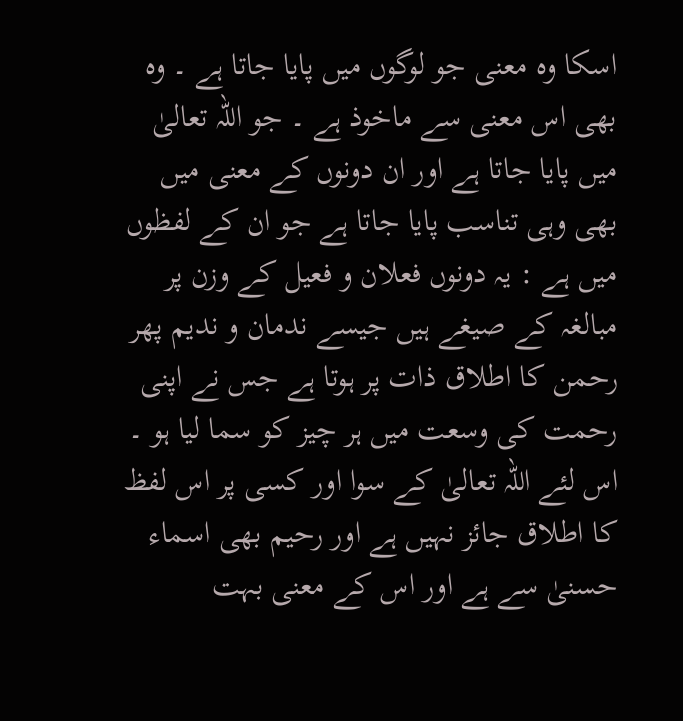اسکا وہ معنی جو لوگوں میں پایا جاتا ہے ۔ وہ بھی اس معنی سے ماخوذ ہے ۔ جو اللہ تعالیٰ میں پایا جاتا ہے اور ان دونوں کے معنی میں بھی وہی تناسب پایا جاتا ہے جو ان کے لفظوں میں ہے : یہ دونوں فعلان و فعیل کے وزن پر مبالغہ کے صیغے ہیں جیسے ندمان و ندیم پھر رحمن کا اطلاق ذات پر ہوتا ہے جس نے اپنی رحمت کی وسعت میں ہر چیز کو سما لیا ہو ۔ اس لئے اللہ تعالیٰ کے سوا اور کسی پر اس لفظ کا اطلاق جائز نہیں ہے اور رحیم بھی اسماء حسنیٰ سے ہے اور اس کے معنی بہت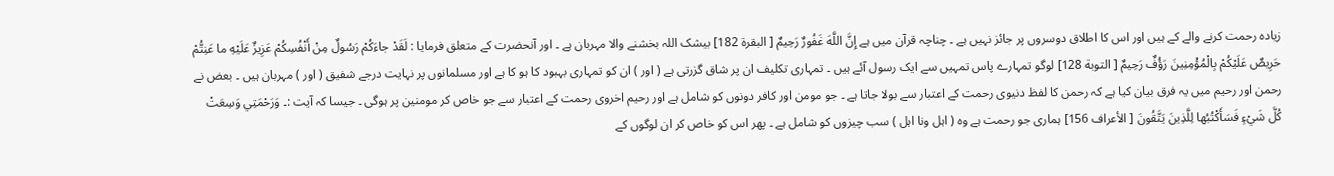زیادہ رحمت کرنے والے کے ہیں اور اس کا اطلاق دوسروں پر جائز نہیں ہے ۔ چناچہ قرآن میں ہے إِنَّ اللَّهَ غَفُورٌ رَحِيمٌ [ البقرة 182] بیشک اللہ بخشنے والا مہربان ہے ۔ اور آنحضرت کے متعلق فرمایا : لَقَدْ جاءَكُمْ رَسُولٌ مِنْ أَنْفُسِكُمْ عَزِيزٌ عَلَيْهِ ما عَنِتُّمْ حَرِيصٌ عَلَيْكُمْ بِالْمُؤْمِنِينَ رَؤُفٌ رَحِيمٌ [ التوبة 128] لوگو تمہارے پاس تمہیں سے ایک رسول آئے ہیں ۔ تمہاری تکلیف ان پر شاق گزرتی ہے ( اور ) ان کو تمہاری بہبود کا ہو کا ہے اور مسلمانوں پر نہایت درجے شفیق ( اور ) مہربان ہیں ۔ بعض نے رحمن اور رحیم میں یہ فرق بیان کیا ہے کہ رحمن کا لفظ دنیوی رحمت کے اعتبار سے بولا جاتا ہے ۔ جو مومن اور کافر دونوں کو شامل ہے اور رحیم اخروی رحمت کے اعتبار سے جو خاص کر مومنین پر ہوگی ۔ جیسا کہ آیت :۔ وَرَحْمَتِي وَسِعَتْ كُلَّ شَيْءٍ فَسَأَكْتُبُها لِلَّذِينَ يَتَّقُونَ [ الأعراف 156] ہماری جو رحمت ہے وہ ( اہل ونا اہل ) سب چیزوں کو شامل ہے ۔ پھر اس کو خاص کر ان لوگوں کے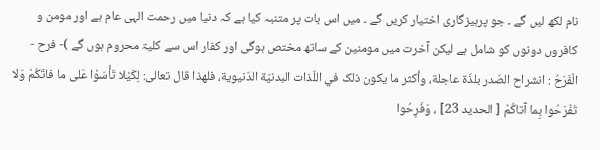نام لکھ لیں گے ۔ جو پرہیزگاری اختیار کریں گے ۔ میں اس بات پر متنبہ کیا ہے کہ دنیا میں رحمت الہی عام ہے اور مومن و کافروں دونوں کو شامل ہے لیکن آخرت میں مومنین کے ساتھ مختص ہوگی اور کفار اس سے کلیۃ محروم ہوں گے )- فرح - الْفَرَحُ : انشراح الصّدر بلذّة عاجلة، وأكثر ما يكون ذلک في اللّذات البدنيّة الدّنيوية، فلهذا قال تعالی: لِكَيْلا تَأْسَوْا عَلى ما فاتَكُمْ وَلا تَفْرَحُوا بِما آتاکُمْ [ الحدید 23] ، وَفَرِحُوا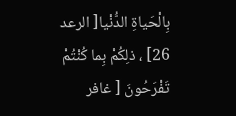بِالْحَياةِ الدُّنْيا[ الرعد 26] ، ذلِكُمْ بِما كُنْتُمْ تَفْرَحُونَ [ غافر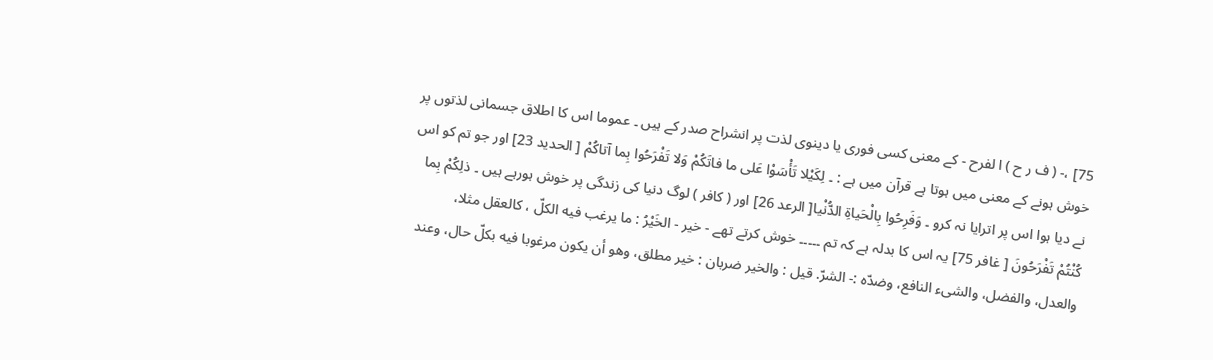75] ،- ( ف ر ح ) ا لفرح - کے معنی کسی فوری یا دینوی لذت پر انشراح صدر کے ہیں ۔ عموما اس کا اطلاق جسمانی لذتوں پر خوش ہونے کے معنی میں ہوتا ہے قرآن میں ہے : ۔ لِكَيْلا تَأْسَوْا عَلى ما فاتَكُمْ وَلا تَفْرَحُوا بِما آتاکُمْ [ الحدید 23] اور جو تم کو اس نے دیا ہوا اس پر اترایا نہ کرو ۔ وَفَرِحُوا بِالْحَياةِ الدُّنْيا[ الرعد 26] اور ( کافر ) لوگ دنیا کی زندگی پر خوش ہورہے ہیں ۔ ذلِكُمْ بِما كُنْتُمْ تَفْرَحُونَ [ غافر 75] یہ اس کا بدلہ ہے کہ تم ۔۔۔۔۔ خوش کرتے تھے - خير - الخَيْرُ : ما يرغب فيه الكلّ ، کالعقل مثلا، والعدل، والفضل، والشیء النافع، وضدّه :- الشرّ. قيل : والخیر ضربان : خير مطلق، وهو أن يكون مرغوبا فيه بكلّ حال، وعند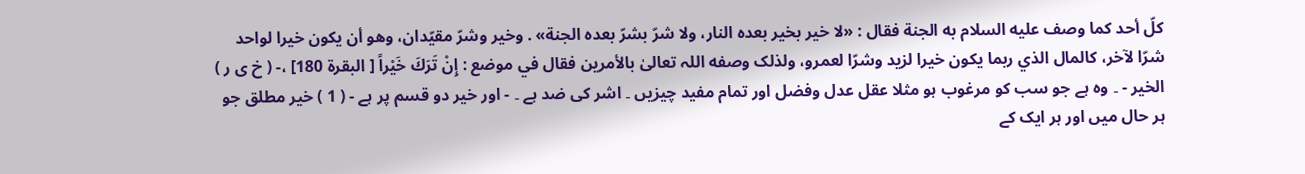کلّ أحد کما وصف عليه السلام به الجنة فقال : «لا خير بخیر بعده النار، ولا شرّ بشرّ بعده الجنة» . وخیر وشرّ مقيّدان، وهو أن يكون خيرا لواحد شرّا لآخر، کالمال الذي ربما يكون خيرا لزید وشرّا لعمرو، ولذلک وصفه اللہ تعالیٰ بالأمرین فقال في موضع : إِنْ تَرَكَ خَيْراً [ البقرة 180] ،- ( خ ی ر ) الخیر - ۔ وہ ہے جو سب کو مرغوب ہو مثلا عقل عدل وفضل اور تمام مفید چیزیں ۔ اشر کی ضد ہے ۔ - اور خیر دو قسم پر ہے - ( 1 ) خیر مطلق جو ہر حال میں اور ہر ایک کے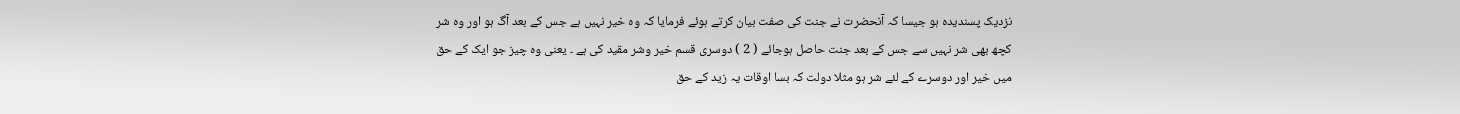نزدیک پسندیدہ ہو جیسا کہ آنحضرت نے جنت کی صفت بیان کرتے ہوئے فرمایا کہ وہ خیر نہیں ہے جس کے بعد آگ ہو اور وہ شر کچھ بھی شر نہیں سے جس کے بعد جنت حاصل ہوجائے ( 2 ) دوسری قسم خیر وشر مقید کی ہے ۔ یعنی وہ چیز جو ایک کے حق میں خیر اور دوسرے کے لئے شر ہو مثلا دولت کہ بسا اوقات یہ زید کے حق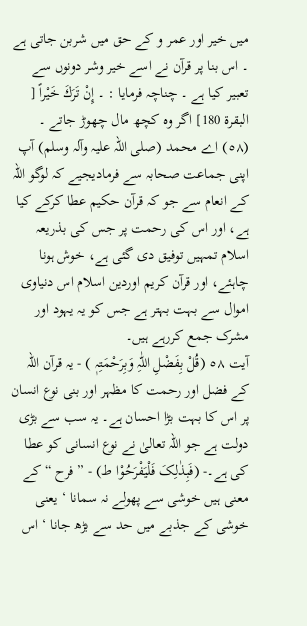میں خیر اور عمر و کے حق میں شربن جاتی ہے ۔ اس بنا پر قرآن نے اسے خیر وشر دونوں سے تعبیر کیا ہے ۔ چناچہ فرمایا : ۔ إِنْ تَرَكَ خَيْراً [ البقرة 180] اگر وہ کچھ مال چھوڑ جاتے ۔
(٥٨) اے محمد (صلی اللہ علیہ وآلہ وسلم) آپ اپنی جماعت صحابہ سے فرمادیجیے کہ لوگو اللہ کے انعام سے جو کہ قرآن حکیم عطا کرکے کیا ہے، اور اس کی رحمت پر جس کی بذریعہ اسلام تمہیں توفیق دی گئی ہے، خوش ہونا چاہئے، اور قرآن کریم اوردین اسلام اس دنیاوی اموال سے بہت بہتر ہے جس کو یہ یہود اور مشرک جمع کررہے ہیں۔
آیت ٥٨ (قُلْ بِفَضْلِ اللّٰہِ وَبِرَحْمَتِہٖ ) - یہ قرآن اللہ کے فضل اور رحمت کا مظہر اور بنی نوع انسان پر اس کا بہت بڑا احسان ہے۔ یہ سب سے بڑی دولت ہے جو اللہ تعالیٰ نے نوع انسانی کو عطا کی ہے۔- (فَبِذٰلِکَ فَلْیَفْرَحُوْا ط) - ” فرح “ کے معنی ہیں خوشی سے پھولے نہ سمانا ‘ یعنی خوشی کے جذبے میں حد سے بڑھ جانا ‘ اس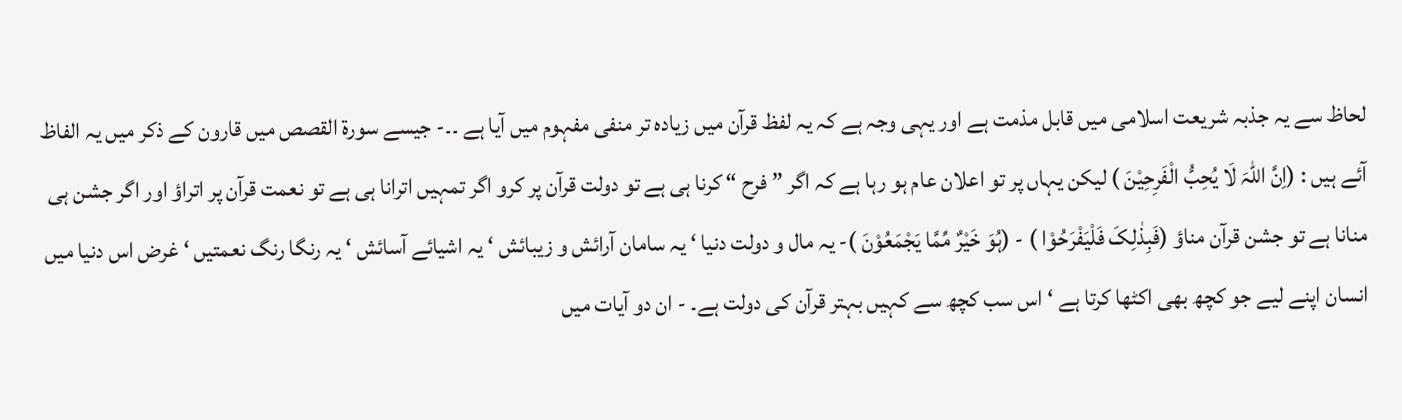لحاظ سے یہ جذبہ شریعت اسلامی میں قابل مذمت ہے اور یہی وجہ ہے کہ یہ لفظ قرآن میں زیادہ تر منفی مفہوم میں آیا ہے ۔۔- جیسے سورة القصص میں قارون کے ذکر میں یہ الفاظ آئے ہیں : (اِنَّ اللّٰہَ لَا یُحِبُّ الْفَرِحِیْنَ ) لیکن یہاں پر تو اعلان عام ہو رہا ہے کہ اگر ” فرح “ کرنا ہی ہے تو دولت قرآن پر کرو اگر تمہیں اترانا ہی ہے تو نعمت قرآن پر اتراؤ اور اگر جشن ہی منانا ہے تو جشن قرآن مناؤ (فَبِذٰلِکَ فَلْیَفْرَحُوْا ) - (ہُوَ خَیْرٌ مِّمَّا یَجْمَعُوْنَ )- یہ مال و دولت دنیا ‘ یہ سامان آرائش و زیبائش ‘ یہ اشیائے آسائش ‘ یہ رنگا رنگ نعمتیں ‘ غرض اس دنیا میں انسان اپنے لیے جو کچھ بھی اکٹھا کرتا ہے ‘ اس سب کچھ سے کہیں بہتر قرآن کی دولت ہے۔ - ان دو آیات میں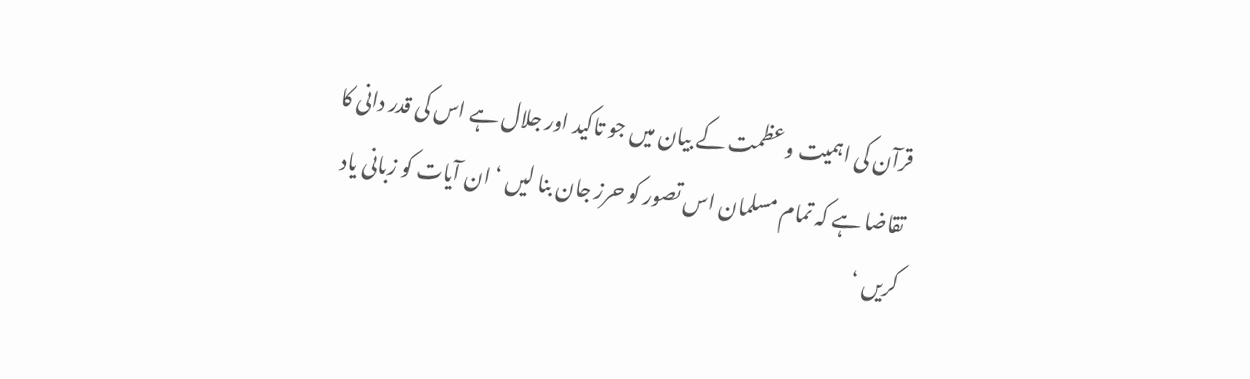قرآن کی اہمیت و عظمت کے بیان میں جو تاکید اور جلال ہے اس کی قدر دانی کا تقاضا ہے کہ تمام مسلمان اس تصور کو حرز جان بنا لیں ‘ ان آیات کو زبانی یاد کریں ‘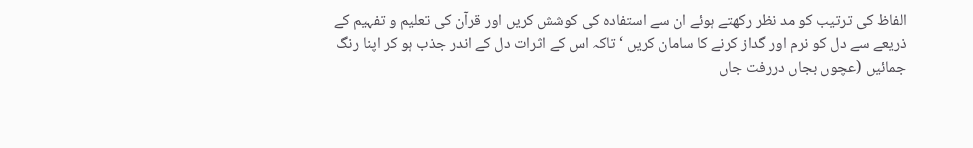الفاظ کی ترتیب کو مد نظر رکھتے ہوئے ان سے استفادہ کی کوشش کریں اور قرآن کی تعلیم و تفہیم کے ذریعے سے دل کو نرم اور گداز کرنے کا سامان کریں ‘ تاکہ اس کے اثرات دل کے اندر جذب ہو کر اپنا رنگ جمائیں (عچوں بجاں دررفت جاں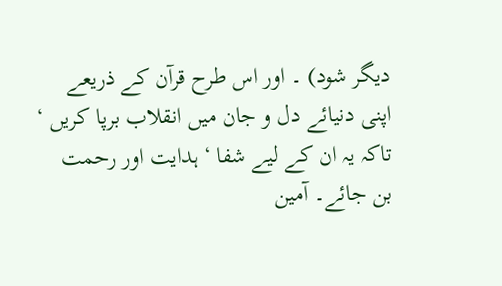دیگر شود) ۔ اور اس طرح قرآن کے ذریعے اپنی دنیائے دل و جان میں انقلاب برپا کریں ‘ تاکہ یہ ان کے لیے شفا ‘ ہدایت اور رحمت بن جائے۔ آمین